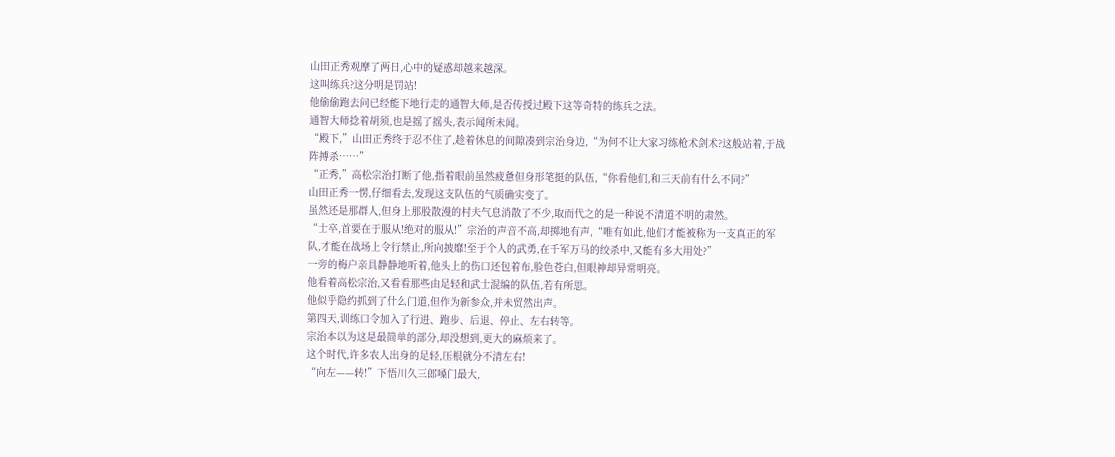山田正秀观摩了两日,心中的疑惑却越来越深。
这叫练兵?这分明是罚站!
他偷偷跑去问已经能下地行走的通智大师,是否传授过殿下这等奇特的练兵之法。
通智大师捻着胡须,也是摇了摇头,表示闻所未闻。
“殿下,”山田正秀终于忍不住了,趁着休息的间隙凑到宗治身边,“为何不让大家习练枪术剑术?这般站着,于战阵搏杀……”
“正秀,”高松宗治打断了他,指着眼前虽然疲惫但身形笔挺的队伍,“你看他们,和三天前有什么不同?”
山田正秀一愣,仔细看去,发现这支队伍的气质确实变了。
虽然还是那群人,但身上那股散漫的村夫气息消散了不少,取而代之的是一种说不清道不明的肃然。
“士卒,首要在于服从!绝对的服从!”宗治的声音不高,却掷地有声,“唯有如此,他们才能被称为一支真正的军队,才能在战场上令行禁止,所向披靡!至于个人的武勇,在千军万马的绞杀中,又能有多大用处?”
一旁的梅户亲具静静地听着,他头上的伤口还包着布,脸色苍白,但眼神却异常明亮。
他看着高松宗治,又看看那些由足轻和武士混编的队伍,若有所思。
他似乎隐约抓到了什么门道,但作为新参众,并未贸然出声。
第四天,训练口令加入了行进、跑步、后退、停止、左右转等。
宗治本以为这是最简单的部分,却没想到,更大的麻烦来了。
这个时代,许多农人出身的足轻,压根就分不清左右!
“向左——转!”下悟川久三郎嗓门最大,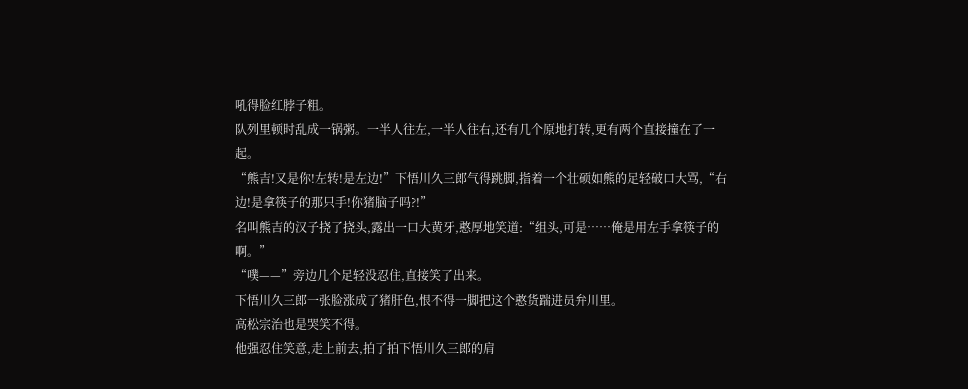吼得脸红脖子粗。
队列里顿时乱成一锅粥。一半人往左,一半人往右,还有几个原地打转,更有两个直接撞在了一起。
“熊吉!又是你!左转!是左边!”下悟川久三郎气得跳脚,指着一个壮硕如熊的足轻破口大骂,“右边!是拿筷子的那只手!你猪脑子吗?!”
名叫熊吉的汉子挠了挠头,露出一口大黄牙,憨厚地笑道:“组头,可是……俺是用左手拿筷子的啊。”
“噗——”旁边几个足轻没忍住,直接笑了出来。
下悟川久三郎一张脸涨成了猪肝色,恨不得一脚把这个憨货踹进员弁川里。
高松宗治也是哭笑不得。
他强忍住笑意,走上前去,拍了拍下悟川久三郎的肩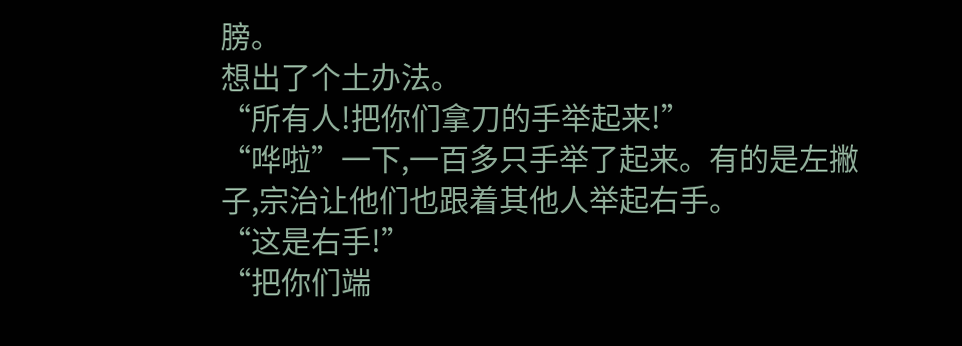膀。
想出了个土办法。
“所有人!把你们拿刀的手举起来!”
“哗啦”一下,一百多只手举了起来。有的是左撇子,宗治让他们也跟着其他人举起右手。
“这是右手!”
“把你们端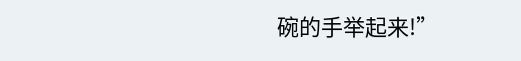碗的手举起来!”